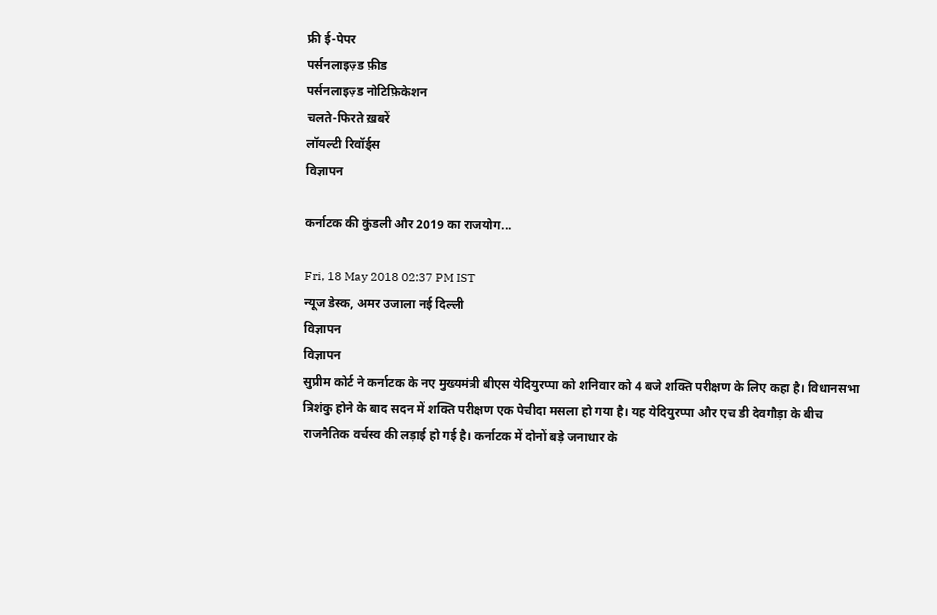फ्री ई-पेपर
पर्सनलाइज़्ड फ़ीड
पर्सनलाइज़्ड नोटिफ़िकेशन
चलते-फिरते ख़बरें
लॉयल्टी रिवॉर्ड्स
विज्ञापन

कर्नाटक की कुंडली और 2019 का राजयोग...

Fri, 18 May 2018 02:37 PM IST
न्यूज डेस्क, अमर उजाला नई दिल्ली
विज्ञापन
विज्ञापन
सुप्रीम कोर्ट ने कर्नाटक के नए मुख्यमंत्री बीएस येदियुरप्पा को शनिवार को 4 बजे शक्ति परीक्षण के लिए कहा है। विधानसभा त्रिशंकु होने के बाद सदन में शक्ति परीक्षण एक पेचीदा मसला हो गया है। यह येदियुरप्पा और एच डी देवगौड़ा के बीच राजनैतिक वर्चस्व की लड़ाई हो गई है। कर्नाटक में दोनों बड़े जनाधार के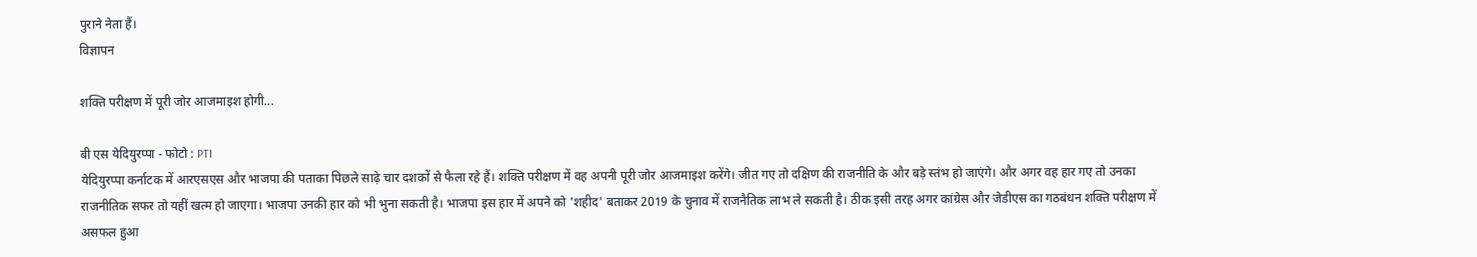पुराने नेता हैं।
विज्ञापन

शक्ति परीक्षण में पूरी जोर आजमाइश होगी...

बी एस येदियुरप्पा - फोटो : PTI
येदियुरप्पा कर्नाटक में आरएसएस और भाजपा की पताका पिछले साढ़े चार दशकों से फैला रहे हैं। शक्ति परीक्षण में वह अपनी पूरी जोर आजमाइश करेंगे। जीत गए तो दक्षिण की राजनीति के और बड़े स्तंभ हो जाएंगे। और अगर वह हार गए तो उनका राजनीतिक सफर तो यहीं खत्म हो जाएगा। भाजपा उनकी हार को भी भुना सकती है। भाजपा इस हार में अपने को 'शहीद' बताकर 2019 के चुनाव में राजनैतिक लाभ ले सकती है। ठीक इसी तरह अगर कांग्रेस और जेडीएस का गठबंधन शक्ति परीक्षण में असफल हुआ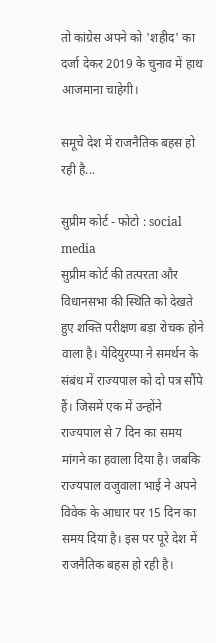तो कांग्रेस अपने को 'शहीद' का दर्जा देकर 2019 के चुनाव में हाथ आजमाना चाहेगी।

समूचे देश में राजनैतिक बहस हो रही है...

सुप्रीम कोर्ट - फोटो : social media
सुप्रीम कोर्ट की तत्परता और विधानसभा की स्थिति को देखते हुए शक्ति परीक्षण बड़ा रोचक होने वाला है। येदियुरप्पा ने समर्थन के संबंध में राज्यपाल को दो पत्र सौंपे हैं। जिसमें एक में उन्होंने राज्यपाल से 7 दिन का समय मांगने का हवाला दिया है। जबकि राज्यपाल वजुवाला भाई ने अपने विवेक के आधार पर 15 दिन का समय दिया है। इस पर पूरे देश में राजनैतिक बहस हो रही है।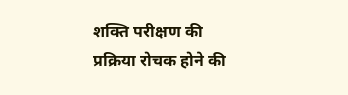शक्ति परीक्षण की प्रक्रिया रोचक होने की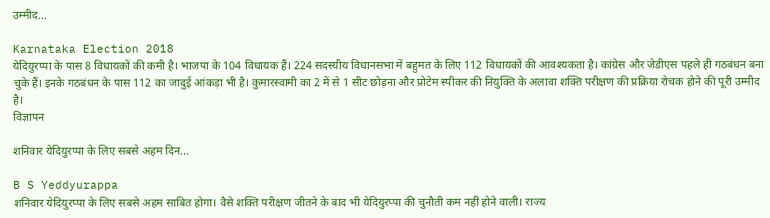उम्मीद...

Karnataka Election 2018
येदियुरप्पा के पास 8 विधायकों की कमी है। भाजपा के 104 विधायक हैं। 224 सदस्यीय विधानसभा में बहुमत के लिए 112 विधायकों की आवश्यकता है। कांग्रेस और जेडीएस पहले ही गठबंधन बना चुके हैं। इनके गठबंधन के पास 112 का जादुई आंकड़ा भी है। कुमारस्वामी का 2 में से 1 सीट छोड़ना और प्रोटेम स्पीकर की नियुक्ति के अलावा शक्ति परीक्षण की प्रक्रिया रोचक होने की पूरी उम्मीद है।
विज्ञापन

शनिवार येदियुरप्पा के लिए सबसे अहम दिन...

B S Yeddyurappa
शनिवार येदियुरप्पा के लिए सबसे अहम साबित होगा। वैसे शक्ति परीक्षण जीतने के बाद भी येदियुरप्पा की चुनौती कम नहीं होने वाली। राज्य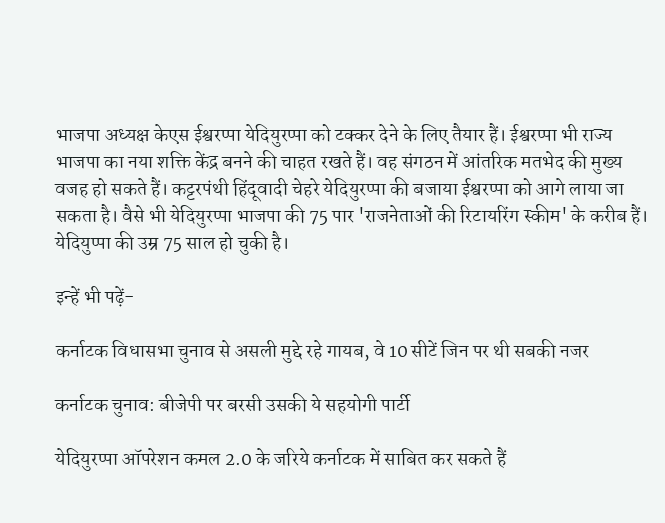भाजपा अध्यक्ष केएस ईश्वरप्पा येदियुरप्पा को टक्कर देने के लिए तैयार हैं। ईश्वरप्पा भी राज्य भाजपा का नया शक्ति केंद्र बनने की चाहत रखते हैं। वह संगठन में आंतरिक मतभेद की मुख्य वजह हो सकते हैं। कट्टरपंथी हिंदूवादी चेहरे येदियुरप्पा की बजाया ईश्वरप्पा को आगे लाया जा सकता है। वैसे भी येदियुरप्पा भाजपा की 75 पार 'राजनेताओं की रिटायरिंग स्कीम' के करीब हैं। येदियुप्पा की उम्र 75 साल हो चुकी है।

इन्हें भी पढ़ें-

कर्नाटक विधासभा चुनाव से असली मुद्दे रहे गायब, वे 10 सीटें जिन पर थी सबकी नजर

कर्नाटक चुनाव: बीजेपी पर बरसी उसकी ये सहयोगी पार्टी

येदियुरप्पा ऑपरेशन कमल 2.0 के जरिये कर्नाटक में साबित कर सकते हैं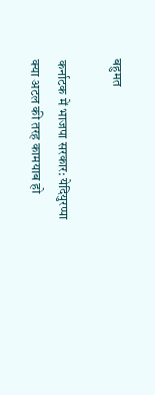बहुमत

कर्नाटक में भाजपा सरकार: येदियुरप्पा क्या अटल की तरह कामयाब हो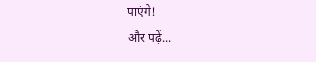पाएंगे!
और पढ़ें...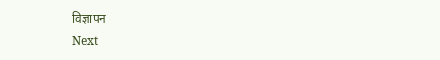विज्ञापन
Next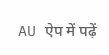AU ऐप में पढ़ें